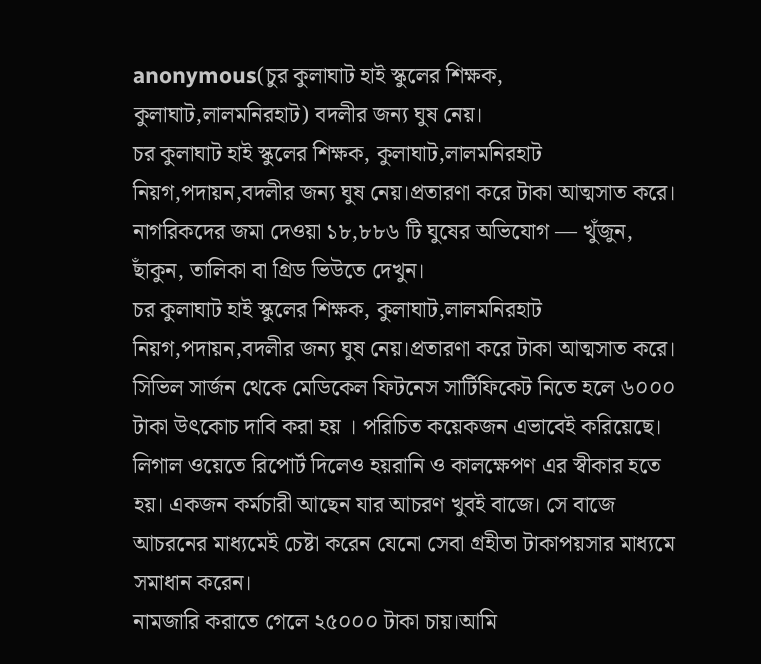anonymous(চুর কুলাঘাট হাই স্কুলের শিক্ষক, কুলাঘাট,লালমনিরহাট) বদলীর জন্য ঘুষ নেয়।
চর কুলাঘাট হাই স্কুলের শিক্ষক, কুলাঘাট,লালমনিরহাট নিয়গ,পদায়ন,বদলীর জন্য ঘুষ নেয়।প্রতারণা করে টাকা আত্মসাত করে।
নাগরিকদের জমা দেওয়া ১৮,৮৮৬ টি ঘুষের অভিযোগ — খুঁজুন, ছাঁকুন, তালিকা বা গ্রিড ভিউতে দেখুন।
চর কুলাঘাট হাই স্কুলের শিক্ষক, কুলাঘাট,লালমনিরহাট নিয়গ,পদায়ন,বদলীর জন্য ঘুষ নেয়।প্রতারণা করে টাকা আত্মসাত করে।
সিভিল সার্জন থেকে মেডিকেল ফিটনেস সার্টিফিকেট নিতে হলে ৬০০০ টাকা উৎকোচ দাবি করা হয় । পরিচিত কয়েকজন এভাবেই করিয়েছে। লিগাল ওয়েতে রিপোর্ট দিলেও হয়রানি ও কালক্ষেপণ এর স্বীকার হতে হয়। একজন কর্মচারী আছেন যার আচরণ খুবই বাজে। সে বাজে আচরনের মাধ্যমেই চেষ্টা করেন যেনো সেবা গ্রহীতা টাকাপয়সার মাধ্যমে সমাধান করেন।
নামজারি করাতে গেলে ২৫০০০ টাকা চায়।আমি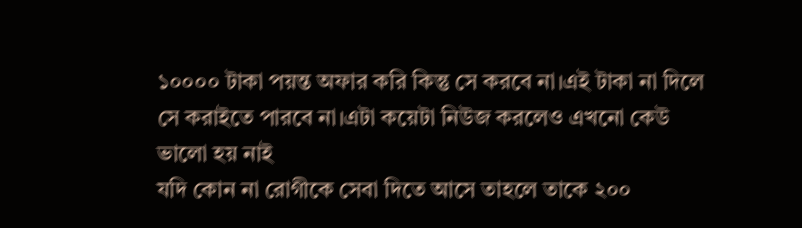১০০০০ টাকা পয়ন্ত অফার করি কিন্তু সে করবে না।এই টাকা না দিলে সে করাইতে পারবে না।এটা কয়েটা নিউজ করলেও এখনো কেউ ভালো হয় নাই
যদি কোন না রোগীকে সেবা দিতে আসে তাহলে তাকে ২০০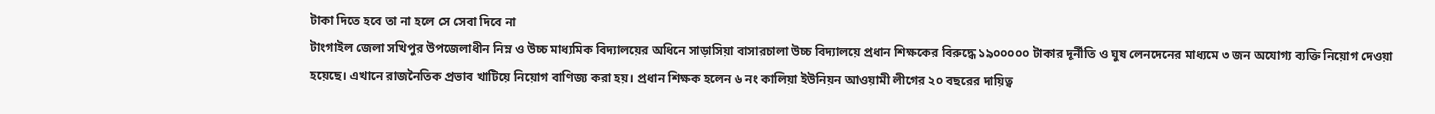টাকা দিতে হবে তা না হলে সে সেবা দিবে না
টাংগাইল জেলা সখিপুর উপজেলাধীন নিম্ন ও উচ্চ মাধ্যমিক বিদ্যালয়ের অধিনে সাড়াসিয়া বাসারচালা উচ্চ বিদ্যালয়ে প্রধান শিক্ষকের বিরুদ্ধে ১৯০০০০০ টাকার দূর্নীতি ও ঘুষ লেনদেনের মাধ্যমে ৩ জন অযোগ্য ব্যক্তি নিয়োগ দেওয়া হয়েছে। এখানে রাজনৈতিক প্রভাব খাটিয়ে নিয়োগ বাণিজ্য করা হয়। প্রধান শিক্ষক হলেন ৬ নং কালিয়া ইউনিয়ন আওয়ামী লীগের ২০ বছরের দায়িত্ব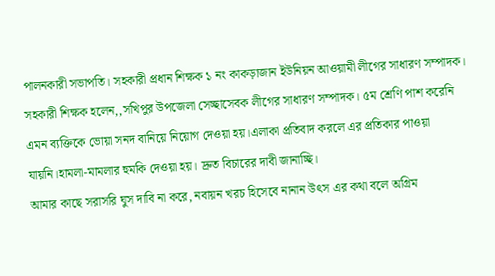পালনকারী সভাপতি। সহকারী প্রধান শিক্ষক ১ নং কাকড়াজান ইউনিয়ন আওয়ামী লীগের সাধারণ সম্পাদক। সহকারী শিক্ষক হলেন,,সখিপুর উপজেলা সেচ্ছাসেবক লীগের সাধারণ সম্পাদক। ৫ম শ্রেণি পাশ করেনি এমন ব্যক্তিকে ভোয়া সনদ বানিয়ে নিয়োগ দেওয়া হয়।এলাকা প্রতিবাদ করলে এর প্রতিকার পাওয়া যায়নি।হামলা-মামলার হুমকি দেওয়া হয়। দ্রুত বিচারের দাবী জানাচ্ছি।
আমার কাছে সরাসরি ঘুস দাবি না করে, নবায়ন খরচ হিসেবে নানান উৎস এর কথা বলে অগ্রিম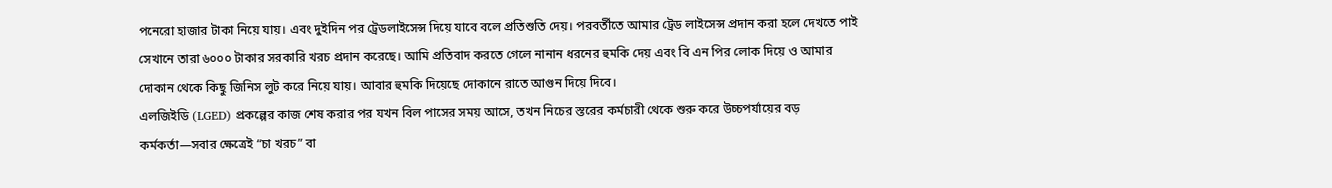পনেরো হাজার টাকা নিয়ে যায়। এবং দুইদিন পর ট্রেডলাইসেন্স দিয়ে যাবে বলে প্রতিশুতি দেয়। পরবর্তীতে আমার ট্রেড লাইসেন্স প্রদান করা হলে দেখতে পাই সেখানে তারা ৬০০০ টাকার সরকারি খরচ প্রদান করেছে। আমি প্রতিবাদ করতে গেলে নানান ধরনের হুমকি দেয় এবং বি এন পির লোক দিয়ে ও আমার দোকান থেকে কিছু জিনিস লুট করে নিয়ে যায়। আবার হুমকি দিয়েছে দোকানে রাতে আগুন দিয়ে দিবে।
এলজিইডি (LGED) প্রকল্পের কাজ শেষ করার পর যখন বিল পাসের সময় আসে, তখন নিচের স্তরের কর্মচারী থেকে শুরু করে উচ্চপর্যায়ের বড় কর্মকর্তা—সবার ক্ষেত্রেই “চা খরচ” বা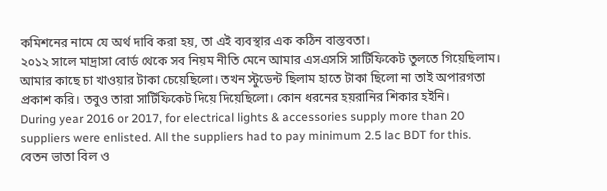কমিশনের নামে যে অর্থ দাবি করা হয়, তা এই ব্যবস্থার এক কঠিন বাস্তবতা।
২০১২ সালে মাদ্রাসা বোর্ড থেকে সব নিয়ম নীতি মেনে আমার এসএসসি সার্টিফিকেট তুলতে গিয়েছিলাম। আমার কাছে চা খাওয়ার টাকা চেয়েছিলো। তখন স্টুডেন্ট ছিলাম হাতে টাকা ছিলো না তাই অপারগতা প্রকাশ করি। তবুও তারা সার্টিফিকেট দিয়ে দিয়েছিলো। কোন ধরনের হয়রানির শিকার হইনি।
During year 2016 or 2017, for electrical lights & accessories supply more than 20 suppliers were enlisted. All the suppliers had to pay minimum 2.5 lac BDT for this.
বেতন ভাতা বিল ও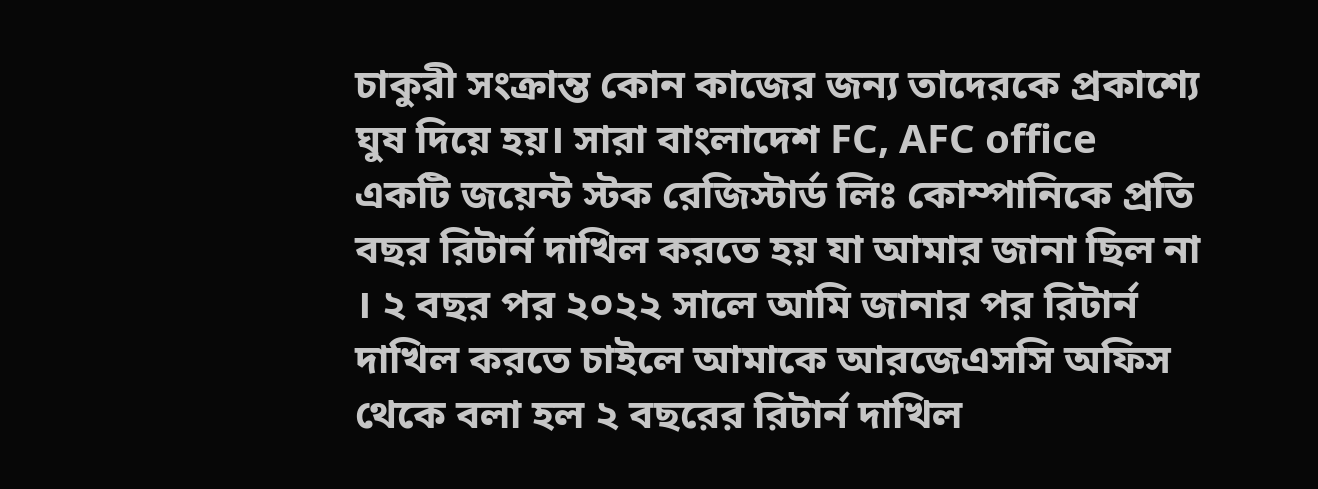চাকুরী সংক্রান্ত কোন কাজের জন্য তাদেরকে প্রকাশ্যে ঘুষ দিয়ে হয়। সারা বাংলাদেশ FC, AFC office
একটি জয়েন্ট স্টক রেজিস্টার্ড লিঃ কোম্পানিকে প্রতি বছর রিটার্ন দাখিল করতে হয় যা আমার জানা ছিল না । ২ বছর পর ২০২২ সালে আমি জানার পর রিটার্ন দাখিল করতে চাইলে আমাকে আরজেএসসি অফিস থেকে বলা হল ২ বছরের রিটার্ন দাখিল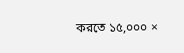করতে ১৫,০০০ ×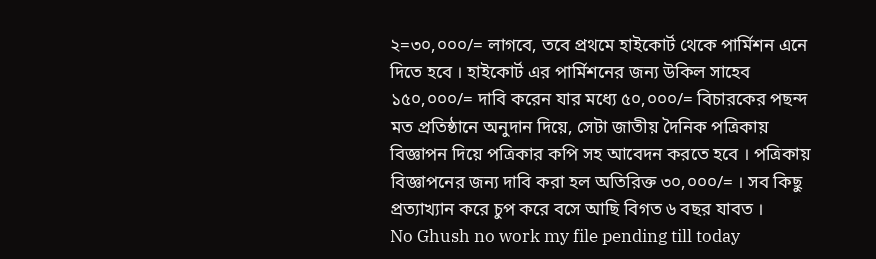২=৩০,০০০/= লাগবে, তবে প্রথমে হাইকোর্ট থেকে পার্মিশন এনে দিতে হবে । হাইকোর্ট এর পার্মিশনের জন্য উকিল সাহেব ১৫০,০০০/= দাবি করেন যার মধ্যে ৫০,০০০/= বিচারকের পছন্দ মত প্রতিষ্ঠানে অনুদান দিয়ে, সেটা জাতীয় দৈনিক পত্রিকায় বিজ্ঞাপন দিয়ে পত্রিকার কপি সহ আবেদন করতে হবে । পত্রিকায় বিজ্ঞাপনের জন্য দাবি করা হল অতিরিক্ত ৩০,০০০/= । সব কিছু প্রত্যাখ্যান করে চুপ করে বসে আছি বিগত ৬ বছর যাবত ।
No Ghush no work my file pending till today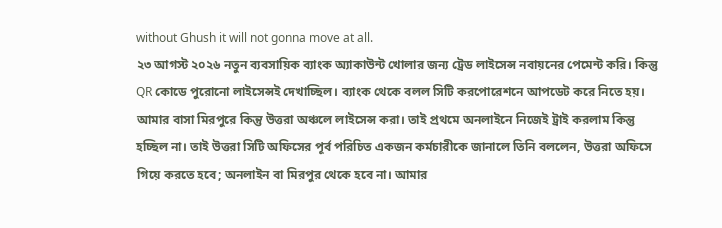without Ghush it will not gonna move at all.
২৩ আগস্ট ২০২৬ নতুন ব্যবসায়িক ব্যাংক অ্যাকাউন্ট খোলার জন্য ট্রেড লাইসেন্স নবায়নের পেমেন্ট করি। কিন্তু QR কোডে পুরোনো লাইসেন্সই দেখাচ্ছিল। ব্যাংক থেকে বলল সিটি করপোরেশনে আপডেট করে নিতে হয়। আমার বাসা মিরপুরে কিন্তু উত্তরা অঞ্চলে লাইসেন্স করা। তাই প্রথমে অনলাইনে নিজেই ট্রাই করলাম কিন্তু হচ্ছিল না। তাই উত্তরা সিটি অফিসের পূর্ব পরিচিত একজন কর্মচারীকে জানালে তিনি বললেন, উত্তরা অফিসে গিয়ে করতে হবে; অনলাইন বা মিরপুর থেকে হবে না। আমার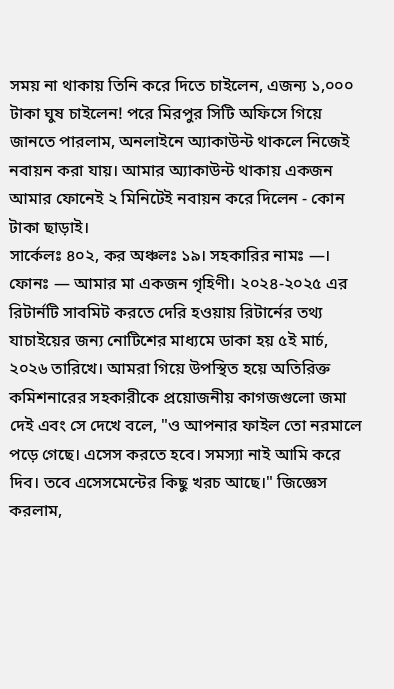সময় না থাকায় তিনি করে দিতে চাইলেন, এজন্য ১,০০০ টাকা ঘুষ চাইলেন! পরে মিরপুর সিটি অফিসে গিয়ে জানতে পারলাম, অনলাইনে অ্যাকাউন্ট থাকলে নিজেই নবায়ন করা যায়। আমার অ্যাকাউন্ট থাকায় একজন আমার ফোনেই ২ মিনিটেই নবায়ন করে দিলেন - কোন টাকা ছাড়াই।
সার্কেলঃ ৪০২, কর অঞ্চলঃ ১৯। সহকারির নামঃ —। ফোনঃ — আমার মা একজন গৃহিণী। ২০২৪-২০২৫ এর রিটার্নটি সাবমিট করতে দেরি হওয়ায় রিটার্নের তথ্য যাচাইয়ের জন্য নোটিশের মাধ্যমে ডাকা হয় ৫ই মার্চ, ২০২৬ তারিখে। আমরা গিয়ে উপস্থিত হয়ে অতিরিক্ত কমিশনারের সহকারীকে প্রয়োজনীয় কাগজগুলো জমা দেই এবং সে দেখে বলে, "ও আপনার ফাইল তো নরমালে পড়ে গেছে। এসেস করতে হবে। সমস্যা নাই আমি করে দিব। তবে এসেসমেন্টের কিছু খরচ আছে।" জিজ্ঞেস করলাম,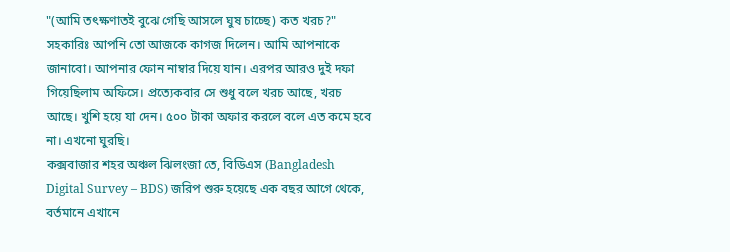"(আমি তৎক্ষণাতই বুঝে গেছি আসলে ঘুষ চাচ্ছে) কত খরচ?" সহকারিঃ আপনি তো আজকে কাগজ দিলেন। আমি আপনাকে জানাবো। আপনার ফোন নাম্বার দিয়ে যান। এরপর আরও দুই দফা গিয়েছিলাম অফিসে। প্রত্যেকবার সে শুধু বলে খরচ আছে, খরচ আছে। খুশি হয়ে যা দেন। ৫০০ টাকা অফার করলে বলে এত কমে হবে না। এখনো ঘুরছি।
কক্সবাজার শহর অঞ্চল ঝিলংজা তে, বিডিএস (Bangladesh Digital Survey – BDS) জরিপ শুরু হয়েছে এক বছর আগে থেকে, বর্তমানে এখানে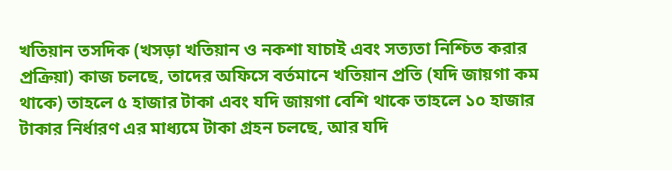খতিয়ান তসদিক (খসড়া খতিয়ান ও নকশা যাচাই এবং সত্যতা নিশ্চিত করার প্রক্রিয়া) কাজ চলছে, তাদের অফিসে বর্তমানে খতিয়ান প্রতি (যদি জায়গা কম থাকে) তাহলে ৫ হাজার টাকা এবং যদি জায়গা বেশি থাকে তাহলে ১০ হাজার টাকার নির্ধারণ এর মাধ্যমে টাকা গ্রহন চলছে, আর যদি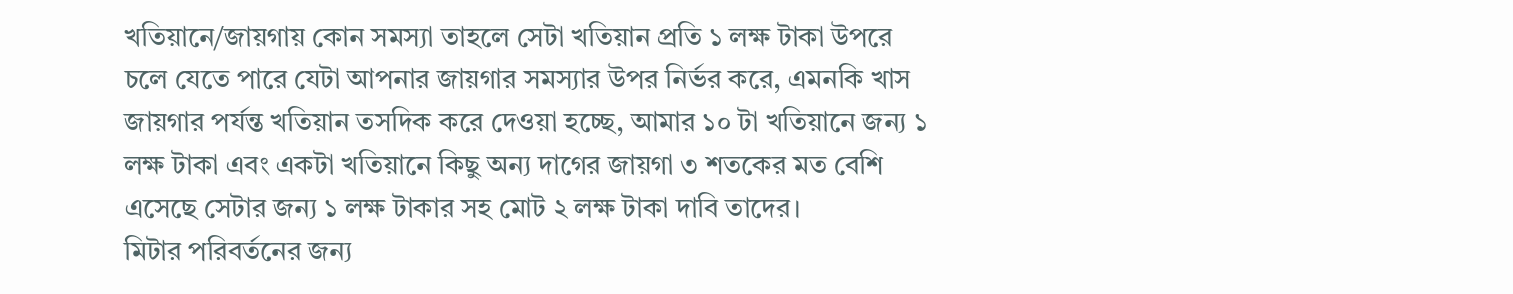খতিয়ানে/জায়গায় কোন সমস্যা তাহলে সেটা খতিয়ান প্রতি ১ লক্ষ টাকা উপরে চলে যেতে পারে যেটা আপনার জায়গার সমস্যার উপর নির্ভর করে, এমনকি খাস জায়গার পর্যন্ত খতিয়ান তসদিক করে দেওয়া হচ্ছে, আমার ১০ টা খতিয়ানে জন্য ১ লক্ষ টাকা এবং একটা খতিয়ানে কিছু অন্য দাগের জায়গা ৩ শতকের মত বেশি এসেছে সেটার জন্য ১ লক্ষ টাকার সহ মোট ২ লক্ষ টাকা দাবি তাদের।
মিটার পরিবর্তনের জন্য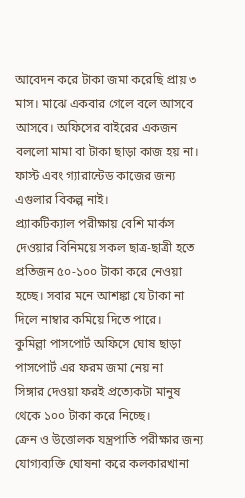আবেদন করে টাকা জমা করেছি প্রায় ৩ মাস। মাঝে একবার গেলে বলে আসবে আসবে। অফিসের বাইরের একজন বললো মামা বা টাকা ছাড়া কাজ হয় না। ফাস্ট এবং গ্যারান্টেড কাজের জন্য এগুলার বিকল্প নাই।
প্র্যাকটিক্যাল পরীক্ষায় বেশি মার্কস দেওয়ার বিনিময়ে সকল ছাত্র-ছাত্রী হতে প্রতিজন ৫০-১০০ টাকা করে নেওয়া হচ্ছে। সবার মনে আশঙ্কা যে টাকা না দিলে নাম্বার কমিয়ে দিতে পারে।
কুমিল্লা পাসপোর্ট অফিসে ঘোষ ছাড়া পাসপোর্ট এর ফরম জমা নেয় না
সিঙ্গার দেওয়া ফরই প্রত্যেকটা মানুষ থেকে ১০০ টাকা করে নিচ্ছে।
ক্রেন ও উত্তোলক যন্ত্রপাতি পরীক্ষার জন্য যোগ্যব্যক্তি ঘোষনা করে কলকারখানা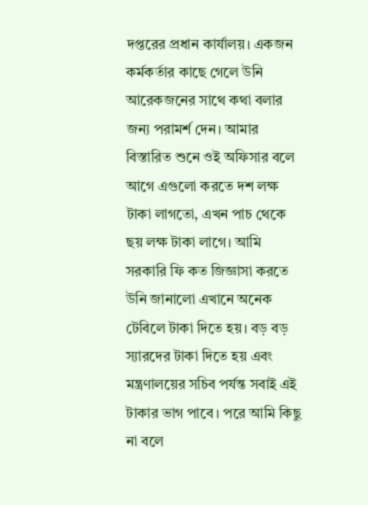দপ্তরের প্রধান কার্যালয়। একজন কর্মকর্তার কাছে গেলে উনি আরেকজনের সাথে কথা বলার জন্য পরামর্শ দেন। আমার বিস্তারিত শুনে ওই অফিসার বলে আগে এগুলো করতে দশ লক্ষ টাকা লাগতো, এখন পাচ থেকে ছয় লক্ষ টাকা লাগে। আমি সরকারি ফি কত জিজ্ঞাসা করতে উনি জানালো এখানে অনেক টেবিলে টাকা দিতে হয়। বড় বড় স্যারদের টাকা দিতে হয় এবং মন্ত্রণালয়ের সচিব পর্যন্ত সবাই এই টাকার ভাগ পাবে। পরে আমি কিছু না বলে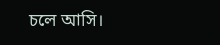চলে আসি।